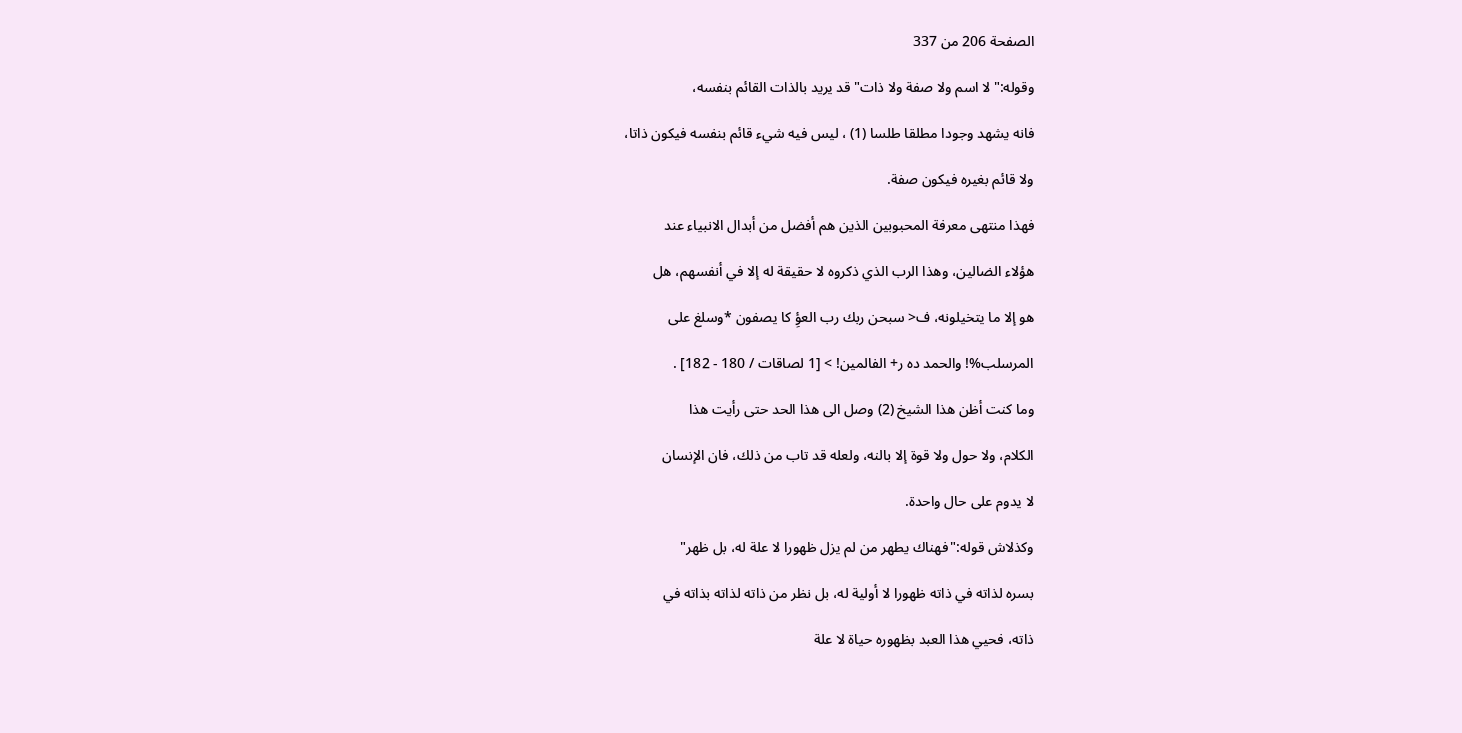الصفحة 206 من 337

وقوله:"لا اسم ولا صفة ولا ذات"قد يريد بالذات القائم بنفسه،

فانه يشهد وجودا مطلقا طلسا (1) ، ليس فيه شيء قائم بنفسه فيكون ذاتا،

ولا قائم بغيره فيكون صفة.

فهذا منتهى معرفة المحبوبين الذين هم أفضل من أبدال الانبياء عند

هؤلاء الضالين، وهذا الرب الذي ذكروه لا حقيقة له إلا في أنفسهم، هل

هو إلا ما يتخيلونه، ف< سبحن ربك رب العؤِ كا يصفون *وسلغ على

المرسلب%! والحمد ده ر+ الفالمين! > [1 لصاقات / 180 - 182] .

وما كنت أظن هذا الشيخ (2) وصل الى هذا الحد حتى رأيت هذا

الكلام، ولا حول ولا قوة إلا بالنه، ولعله قد تاب من ذلك، فان الإنسان

لا يدوم على حال واحدة.

وكذلاش قوله:"فهناك يطهر من لم يزل ظهورا لا علة له، بل ظهر"

بسره لذاته في ذاته ظهورا لا أولية له، بل نظر من ذاته لذاته بذاته في

ذاته، فحيي هذا العبد بظهوره حياة لا علة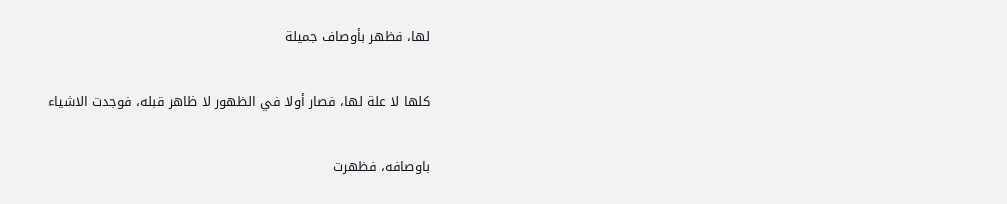لها، فظهر بأوصاف جميلة

كلها لا علة لها، فصار أولا في الظهور لا ظاهر قبله، فوجدت الاشياء

باوصافه، فظهرت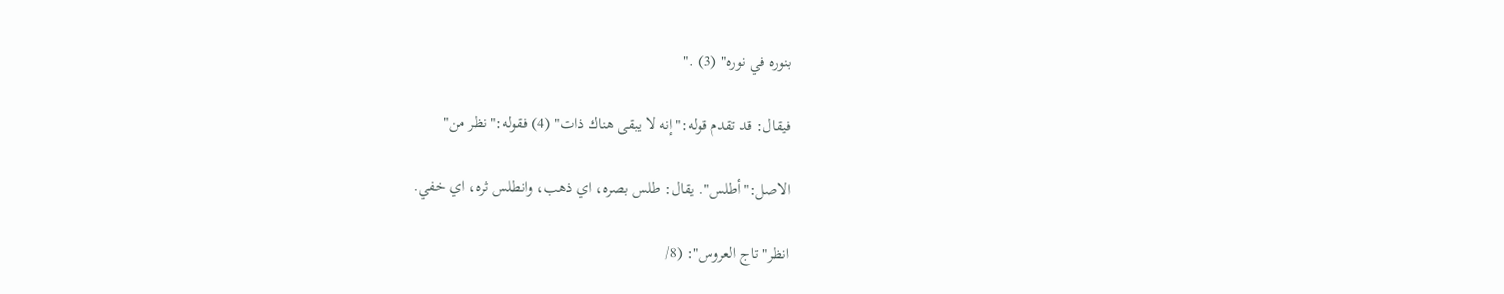بنوره في نوره" (3) ."

فيقال: قد تقدم قوله:"إنه لا يبقى هناك ذات" (4) فقوله:"نظر من"

الاصل:"أطلس". يقال: طلس بصره، اي ذهب، وانطلس ثره، اي خفي.

انظر"تاج العروس": (8/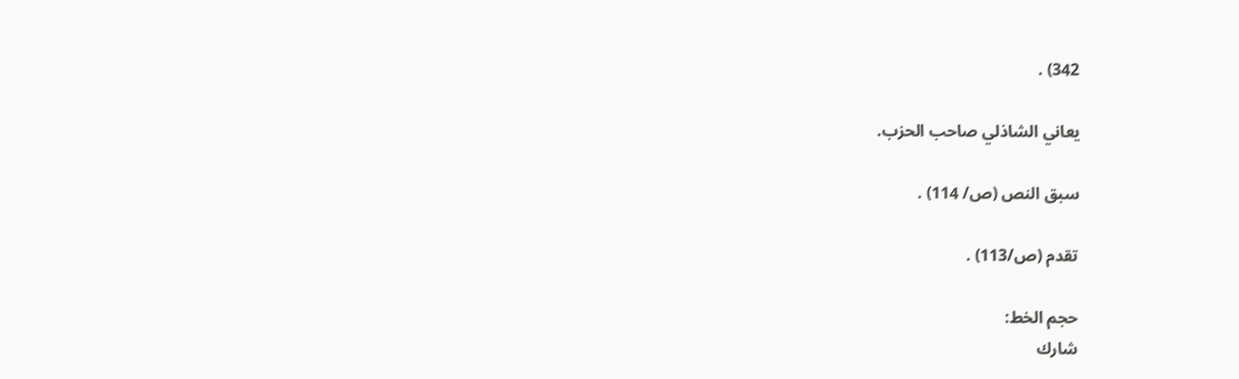342) .

يعاني الشاذلي صاحب الحزب.

سبق النص (ص/ 114) .

تقدم (ص/113) .

حجم الخط:
شارك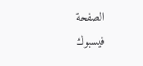الصفحة
فيسبوك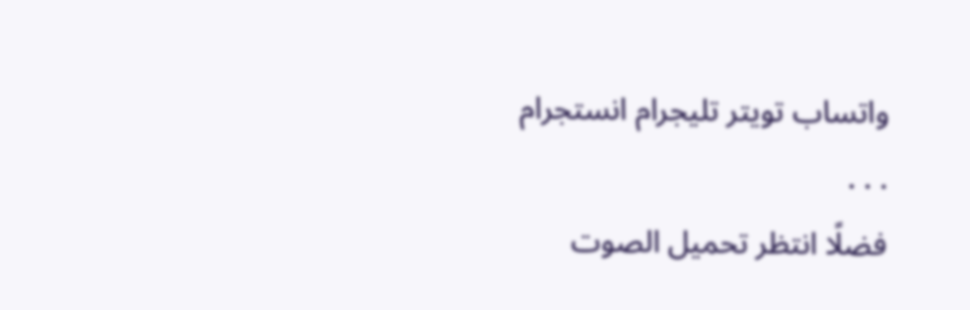واتساب تويتر تليجرام انستجرام
. . .
فضلًا انتظر تحميل الصوت